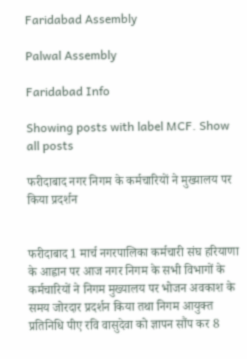Faridabad Assembly

Palwal Assembly

Faridabad Info

Showing posts with label MCF. Show all posts

फरीदाबाद नगर निगम के कर्मचारियों ने मुख्यालय पर किया प्रदर्शन


फरीदाबाद 1 मार्च नगरपालिका कर्मचारी संघ हरियाणा के आह्वान पर आज नगर निगम के सभी विभागों के कर्मचारियों ने निगम मुख्यालय पर भोजन अवकाश के समय जोरदार प्रदर्शन किया तथा निगम आयुक्त प्रतिनिधि पीए रवि वासुदेवा को ज्ञापन सौंप कर 8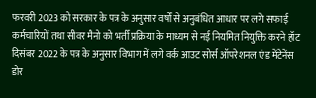फरवरी 2023 को सरकार के पत्र के अनुसार वर्षों से अनुबंधित आधार पर लगे सफाई कर्मचारियों तथा सीवर मैनो को भर्ती प्रक्रिया के माध्यम से नई नियमित नियुक्ति करने हॉट दिसंबर 2022 के पत्र के अनुसार विभाग में लगे वर्क आउट सोर्स ऑपरेशनल एंड मेंटेनेंस डोर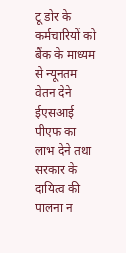टू डोर के कर्मचारियों को बैंक के माध्यम से न्यूनतम वेतन देने ईएसआई पीएफ का लाभ देने तथा सरकार के दायित्व की पालना न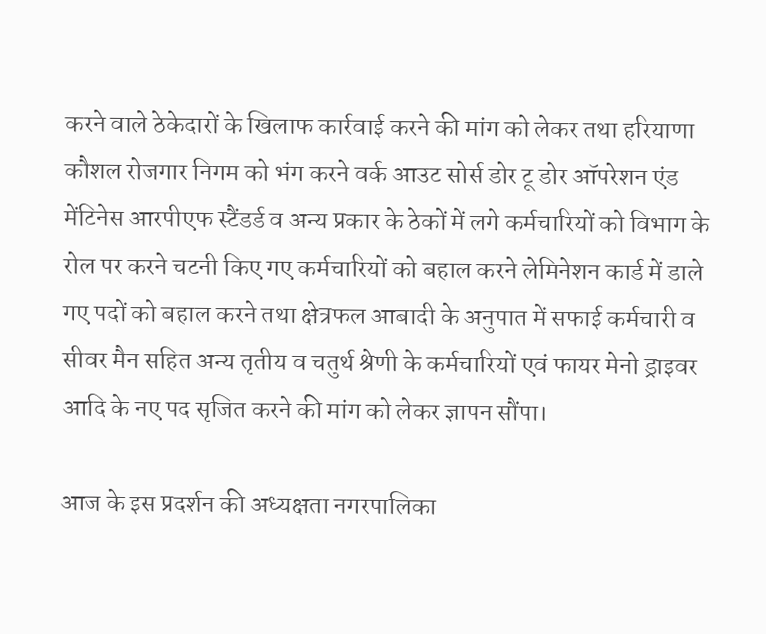करने वाले ठेकेदारों के खिलाफ कार्रवाई करने की मांग को लेकर तथा हरियाणा कौशल रोजगार निगम को भंग करने वर्क आउट सोर्स डोर टू डोर ऑपरेशन एंड मेंटिनेस आरपीएफ स्टैंडर्ड व अन्य प्रकार के ठेकों में लगे कर्मचारियों को विभाग के रोल पर करने चटनी किए गए कर्मचारियों को बहाल करने लेमिनेशन कार्ड में डाले गए पदों को बहाल करने तथा क्षेत्रफल आबादी के अनुपात में सफाई कर्मचारी व सीवर मैन सहित अन्य तृतीय व चतुर्थ श्रेणी के कर्मचारियों एवं फायर मेनो ड्राइवर आदि के नए पद सृजित करने की मांग को लेकर ज्ञापन सौंपा।

आज के इस प्रदर्शन की अध्यक्षता नगरपालिका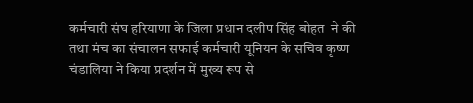कर्मचारी संघ हरियाणा के जिला प्रधान दलीप सिंह बोहत  ने की तथा मंच का संचालन सफाई कर्मचारी यूनियन के सचिव कृष्ण चंडालिया ने किया प्रदर्शन में मुख्य रूप से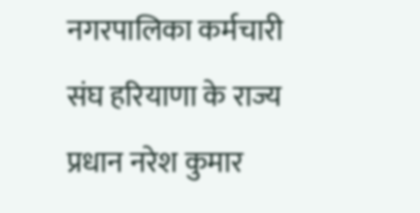नगरपालिका कर्मचारी संघ हरियाणा के राज्य प्रधान नरेश कुमार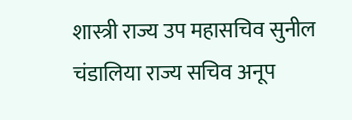शास्त्री राज्य उप महासचिव सुनील चंडालिया राज्य सचिव अनूप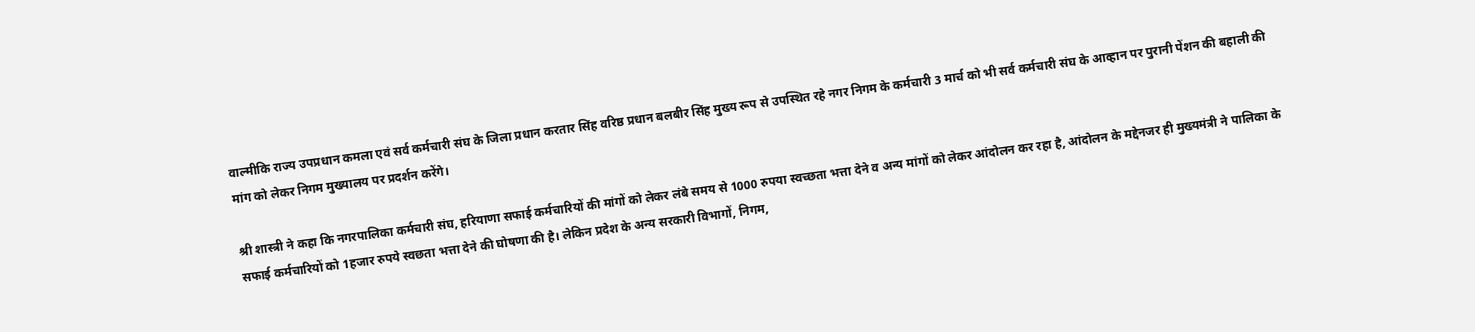वाल्मीकि राज्य उपप्रधान कमला एवं सर्व कर्मचारी संघ के जिला प्रधान करतार सिंह वरिष्ठ प्रधान बलबीर सिंह मुख्य रूप से उपस्थित रहे नगर निगम के कर्मचारी 3 मार्च को भी सर्व कर्मचारी संघ के आव्हान पर पुरानी पेंशन की बहाली की मांग को लेकर निगम मुख्यालय पर प्रदर्शन करेंगे।

श्री शास्त्री ने कहा कि नगरपालिका कर्मचारी संघ, हरियाणा सफाई कर्मचारियों की मांगों को लेकर लंबे समय से 1000 रुपया स्वच्छता भत्ता देने व अन्य मांगों को लेकर आंदोलन कर रहा है, आंदोलन के मद्देनजर ही मुख्यमंत्री ने पालिका के सफाई कर्मचारियों को 1हजार रुपये स्वछता भत्ता देने की घोषणा की है। लेकिन प्रदेश के अन्य सरकारी विभागों, निगम,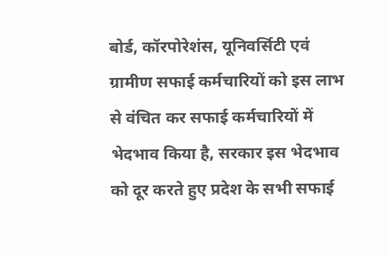बोर्ड, कॉरपोरेशंस, यूनिवर्सिटी एवं ग्रामीण सफाई कर्मचारियों को इस लाभ से वंचित कर सफाई कर्मचारियों में भेदभाव किया है, सरकार इस भेदभाव को दूर करते हुए प्रदेश के सभी सफाई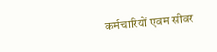कर्मचारियों एवम सीवर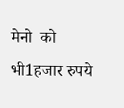मेनो  को भी1हजार रुपये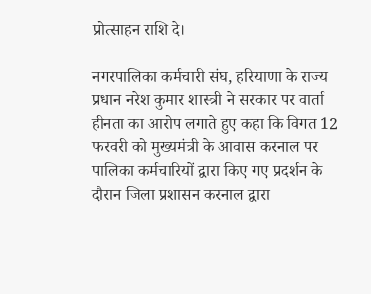प्रोत्साहन राशि दे।

नगरपालिका कर्मचारी संघ, हरियाणा के राज्य प्रधान नरेश कुमार शास्त्री ने सरकार पर वार्ता हीनता का आरोप लगाते हुए कहा कि विगत 12 फरवरी को मुख्यमंत्री के आवास करनाल पर पालिका कर्मचारियों द्वारा किए गए प्रदर्शन के दौरान जिला प्रशासन करनाल द्वारा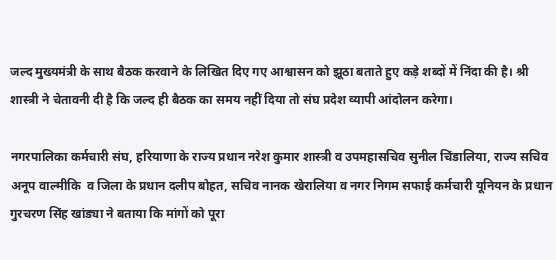जल्द मुख्यमंत्री के साथ बैठक करवाने के लिखित दिए गए आश्वासन को झूठा बताते हुए कड़े शब्दों में निंदा की है। श्री शास्त्री ने चेतावनी दी है कि जल्द ही बैठक का समय नहीं दिया तो संघ प्रदेश व्यापी आंदोलन करेगा।

नगरपालिका कर्मचारी संघ, हरियाणा के राज्य प्रधान नरेश कुमार शास्त्री व उपमहासचिव सुनील चिंडालिया, राज्य सचिव अनूप वाल्मीकि  व जिला के प्रधान दलीप बोहत, सचिव नानक खेरालिया व नगर निगम सफाई कर्मचारी यूनियन के प्रधान गुरचरण सिंह खांड्या ने बताया कि मांगों को पूरा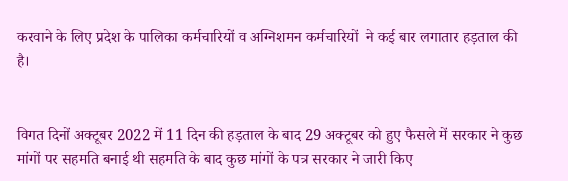करवाने के लिए प्रदेश के पालिका कर्मचारियों व अग्निशमन कर्मचारियों  ने कई बार लगातार हड़ताल की है।


विगत दिनों अक्टूबर 2022 में 11 दिन की हड़ताल के बाद 29 अक्टूबर को हुए फैसले में सरकार ने कुछ मांगों पर सहमति बनाई थी सहमति के बाद कुछ मांगों के पत्र सरकार ने जारी किए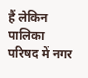हैं लेकिन पालिका परिषद में नगर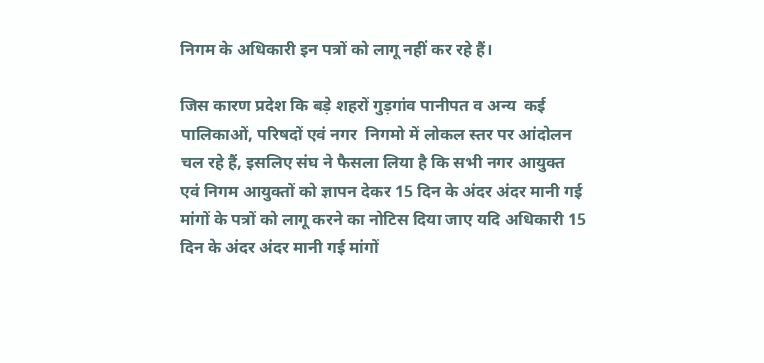निगम के अधिकारी इन पत्रों को लागू नहीं कर रहे हैं।

जिस कारण प्रदेश कि बड़े शहरों गुड़गांव पानीपत व अन्य  कई पालिकाओं, परिषदों एवं नगर  निगमो में लोकल स्तर पर आंदोलन चल रहे हैं, इसलिए संघ ने फैसला लिया है कि सभी नगर आयुक्त एवं निगम आयुक्तों को ज्ञापन देकर 15 दिन के अंदर अंदर मानी गई मांगों के पत्रों को लागू करने का नोटिस दिया जाए यदि अधिकारी 15 दिन के अंदर अंदर मानी गई मांगों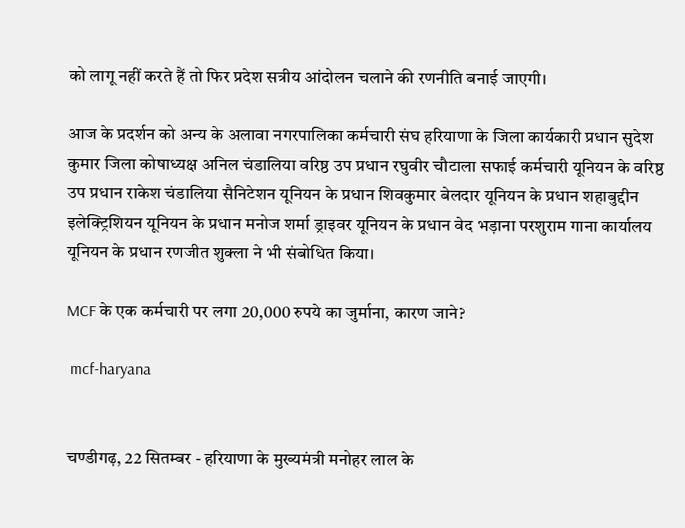को लागू नहीं करते हैं तो फिर प्रदेश सत्रीय आंदोलन चलाने की रणनीति बनाई जाएगी।

आज के प्रदर्शन को अन्य के अलावा नगरपालिका कर्मचारी संघ हरियाणा के जिला कार्यकारी प्रधान सुदेश कुमार जिला कोषाध्यक्ष अनिल चंडालिया वरिष्ठ उप प्रधान रघुवीर चौटाला सफाई कर्मचारी यूनियन के वरिष्ठ उप प्रधान राकेश चंडालिया सैनिटेशन यूनियन के प्रधान शिवकुमार बेलदार यूनियन के प्रधान शहाबुद्दीन इलेक्ट्रिशियन यूनियन के प्रधान मनोज शर्मा ड्राइवर यूनियन के प्रधान वेद भड़ाना परशुराम गाना कार्यालय यूनियन के प्रधान रणजीत शुक्ला ने भी संबोधित किया।

MCF के एक कर्मचारी पर लगा 20,000 रुपये का जुर्माना, कारण जाने?

 mcf-haryana


चण्डीगढ़, 22 सितम्बर - हरियाणा के मुख्यमंत्री मनोहर लाल के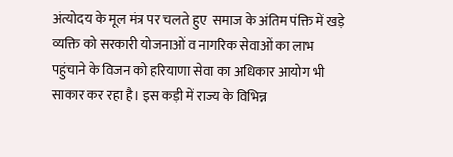अंत्योदय के मूल मंत्र पर चलते हुए  समाज के अंतिम पंक्ति में खड़े व्यक्ति को सरकारी योजनाओं व नागरिक सेवाओं का लाभ पहुंचाने के विजन को हरियाणा सेवा का अधिकार आयोग भी साकार कर रहा है। इस कड़ी में राज्य के विभिन्न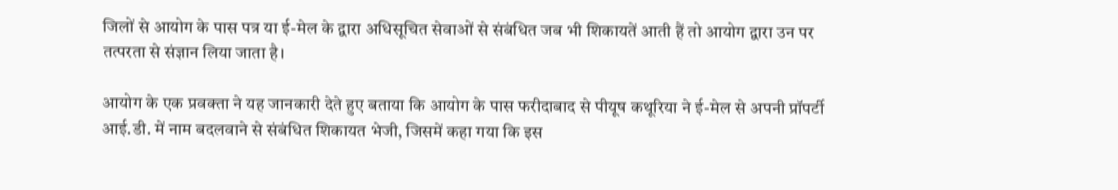जिलों से आयोग के पास पत्र या ई-मेल के द्वारा अधिसूचित सेवाओं से संबंधित जब भी शिकायतें आती हैं तो आयोग द्वारा उन पर तत्परता से संज्ञान लिया जाता है।

आयोग के एक प्रवक्ता ने यह जानकारी देते हुए बताया कि आयोग के पास फरीदाबाद से पीयूष कथूरिया ने ई-मेल से अपनी प्रॉपर्टी आई.डी. में नाम बदलवाने से संबंधित शिकायत भेजी, जिसमें कहा गया कि इस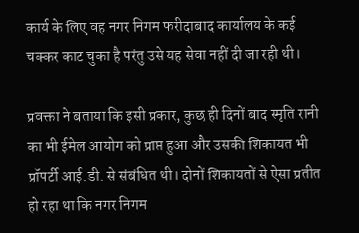कार्य के लिए वह नगर निगम फरीदाबाद कार्यालय के कई चक्कर काट चुका है परंतु उसे यह सेवा नहीं दी जा रही थी।

प्रवक्ता ने बताया कि इसी प्रकार, कुछ ही दिनों बाद स्मृति रानी का भी ईमेल आयोग को प्राप्त हुआ और उसकी शिकायत भी प्रॉपर्टी आई.डी. से संबंधित थी। दोनों शिकायतों से ऐसा प्रतीत हो रहा था कि नगर निगम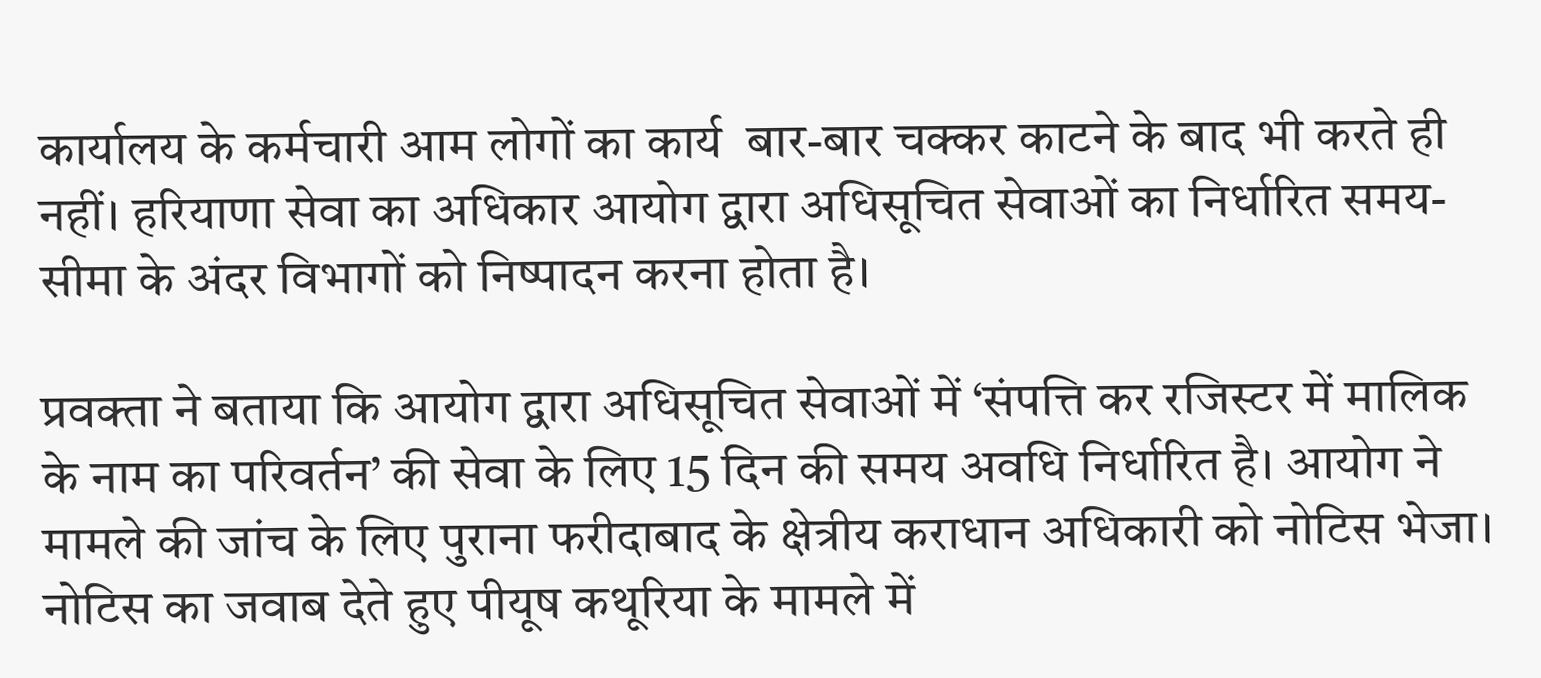कार्यालय के कर्मचारी आम लोगों का कार्य  बार-बार चक्कर काटने के बाद भी करते ही नहीं। हरियाणा सेवा का अधिकार आयोग द्वारा अधिसूचित सेवाओं का निर्धारित समय-सीमा के अंदर विभागों को निष्पादन करना होता है।

प्रवक्ता ने बताया कि आयोग द्वारा अधिसूचित सेवाओं में ‘संपत्ति कर रजिस्टर में मालिक के नाम का परिवर्तन’ की सेवा के लिए 15 दिन की समय अवधि निर्धारित है। आयोग ने मामले की जांच के लिए पुराना फरीदाबाद के क्षेत्रीय कराधान अधिकारी को नोटिस भेजा। नोटिस का जवाब देते हुए पीयूष कथूरिया के मामले में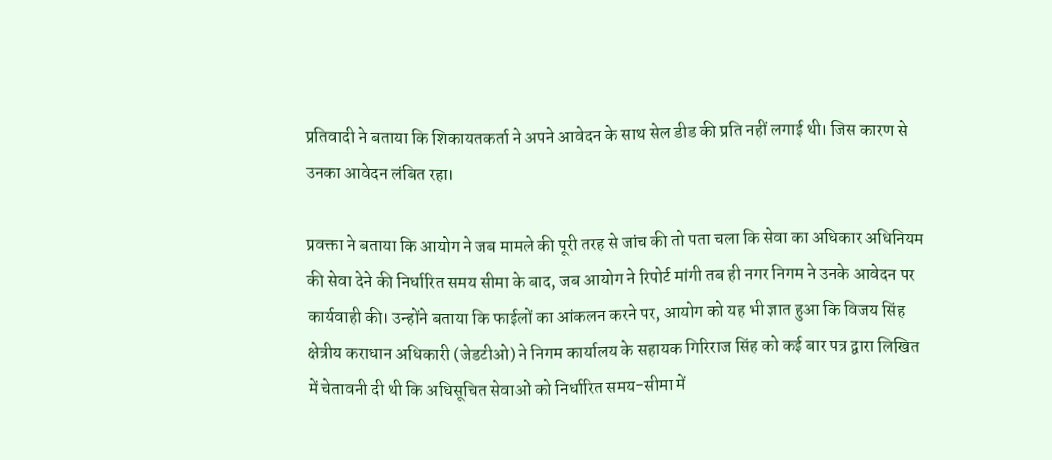प्रतिवादी ने बताया कि शिकायतकर्ता ने अपने आवेदन के साथ सेल डीड की प्रति नहीं लगाई थी। जिस कारण से उनका आवेदन लंबित रहा।

प्रवक्ता ने बताया कि आयोग ने जब मामले की पूरी तरह से जांच की तो पता चला कि सेवा का अधिकार अधिनियम की सेवा देने की निर्धारित समय सीमा के बाद, जब आयोग ने रिपोर्ट मांगी तब ही नगर निगम ने उनके आवेदन पर कार्यवाही की। उन्होंने बताया कि फाईलों का आंकलन करने पर, आयोग को यह भी ज्ञात हुआ कि विजय सिंह क्षेत्रीय कराधान अधिकारी (जेडटीओ) ने निगम कार्यालय के सहायक गिरिराज सिंह को कई बार पत्र द्वारा लिखित में चेतावनी दी थी कि अधिसूचित सेवाओं को निर्धारित समय-सीमा में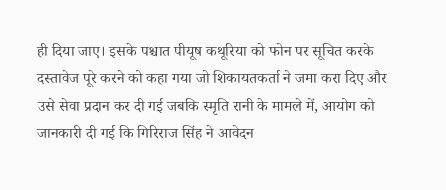ही दिया जाए। इसके पश्चात पीयूष कथूरिया को फोन पर सूचित करके दस्तावेज पूरे करने को कहा गया जो शिकायतकर्ता ने जमा करा दिए और उसे सेवा प्रदान कर दी गई जबकि स्मृति रानी के मामले में, आयोग को जानकारी दी गई कि गिरिराज सिंह ने आवेदन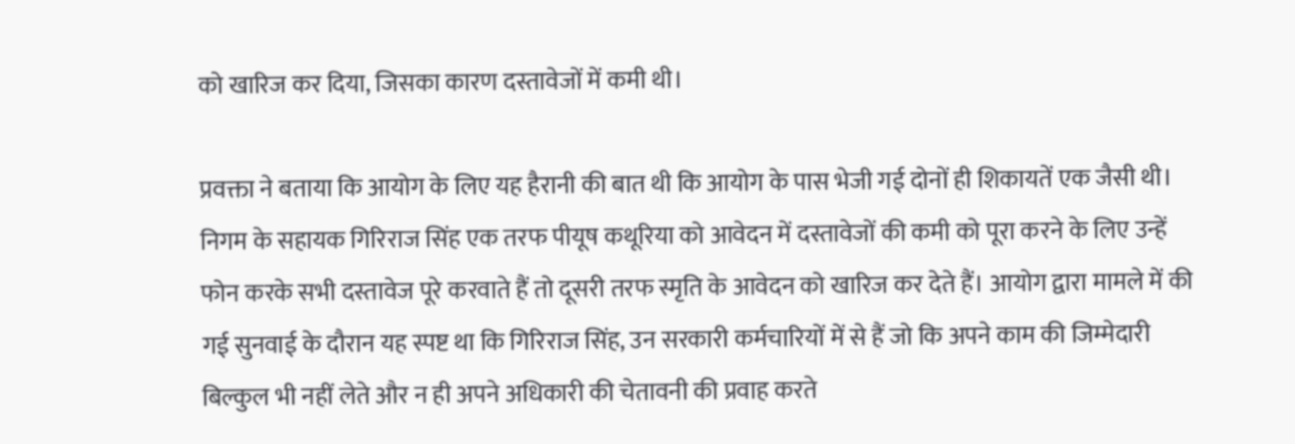को खारिज कर दिया, जिसका कारण दस्तावेजों में कमी थी।

प्रवक्ता ने बताया कि आयोग के लिए यह हैरानी की बात थी कि आयोग के पास भेजी गई दोनों ही शिकायतें एक जैसी थी। निगम के सहायक गिरिराज सिंह एक तरफ पीयूष कथूरिया को आवेदन में दस्तावेजों की कमी को पूरा करने के लिए उन्हें फोन करके सभी दस्तावेज पूरे करवाते हैं तो दूसरी तरफ स्मृति के आवेदन को खारिज कर देते हैं। आयोग द्वारा मामले में की गई सुनवाई के दौरान यह स्पष्ट था कि गिरिराज सिंह, उन सरकारी कर्मचारियों में से हैं जो कि अपने काम की जिम्मेदारी बिल्कुल भी नहीं लेते और न ही अपने अधिकारी की चेतावनी की प्रवाह करते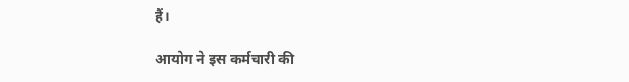हैं।

आयोग ने इस कर्मचारी की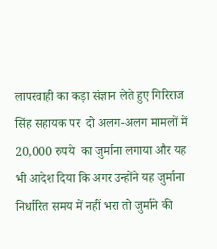लापरवाही का कड़ा संज्ञान लेते हुए गिरिराज सिंह सहायक पर  दो अलग-अलग मामलों में 20,000 रुपये  का जुर्माना लगाया और यह भी आदेश दिया कि अगर उन्होंने यह जुर्माना निर्धारित समय में नहीं भरा तो जुर्माने की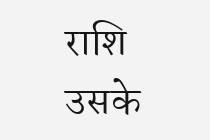राशि उसके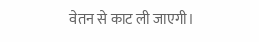वेतन से काट ली जाएगी।